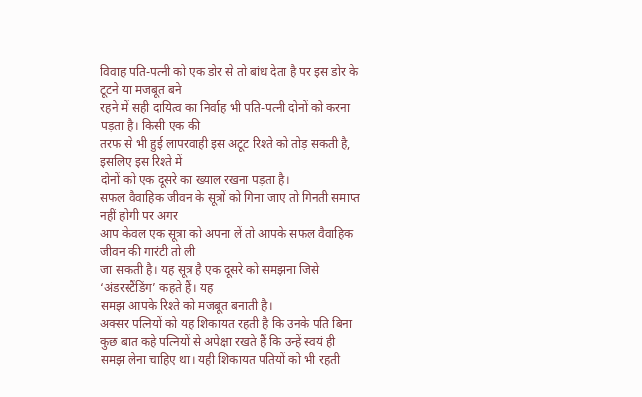विवाह पति-पत्नी को एक डोर से तो बांध देता है पर इस डोर के टूटने या मजबूत बने
रहने में सही दायित्व का निर्वाह भी पति-पत्नी दोनों को करना पड़ता है। किसी एक की
तरफ से भी हुई लापरवाही इस अटूट रिश्ते को तोड़ सकती है, इसलिए इस रिश्ते में
दोनों को एक दूसरे का ख्याल रखना पड़ता है।
सफल वैवाहिक जीवन के सूत्रों को गिना जाए तो गिनती समाप्त नहीं होगी पर अगर
आप केवल एक सूत्रा को अपना लें तो आपके सफल वैवाहिक जीवन की गारंटी तो ली
जा सकती है। यह सूत्र है एक दूसरे को समझना जिसे ‘अंडरस्टैंडिंग’ कहते हैं। यह
समझ आपके रिश्ते को मजबूत बनाती है।
अक्सर पत्नियों को यह शिकायत रहती है कि उनके पति बिना कुछ बात कहे पत्नियों से अपेक्षा रखते हैं कि उन्हें स्वयं ही समझ लेना चाहिए था। यही शिकायत पतियों को भी रहती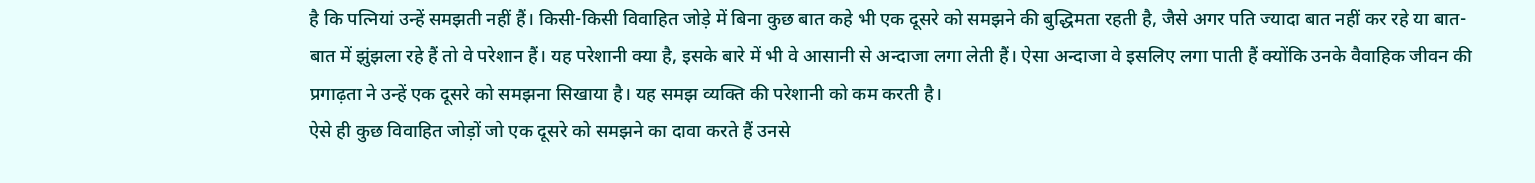है कि पत्नियां उन्हें समझती नहीं हैं। किसी-किसी विवाहित जोड़े में बिना कुछ बात कहे भी एक दूसरे को समझने की बुद्धिमता रहती है, जैसे अगर पति ज्यादा बात नहीं कर रहे या बात-बात में झुंझला रहे हैं तो वे परेशान हैं। यह परेशानी क्या है, इसके बारे में भी वे आसानी से अन्दाजा लगा लेती हैं। ऐसा अन्दाजा वे इसलिए लगा पाती हैं क्योंकि उनके वैवाहिक जीवन की प्रगाढ़ता ने उन्हें एक दूसरे को समझना सिखाया है। यह समझ व्यक्ति की परेशानी को कम करती है।
ऐसे ही कुछ विवाहित जोड़ों जो एक दूसरे को समझने का दावा करते हैं उनसे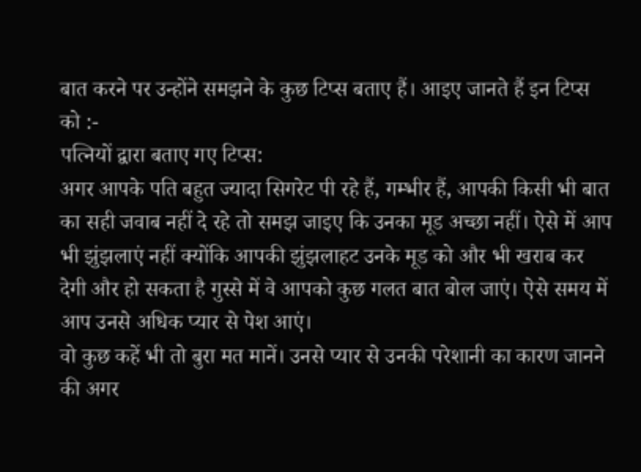बात करने पर उन्होंने समझने के कुछ टिप्स बताए हैं। आइए जानते हैं इन टिप्स को :-
पत्नियों द्वारा बताए गए टिप्स:
अगर आपके पति बहुत ज्यादा सिगरेट पी रहे हैं, गम्भीर हैं, आपकी किसी भी बात का सही जवाब नहीं दे रहे तो समझ जाइए कि उनका मूड अच्छा नहीं। ऐसे में आप भी झुंझलाएं नहीं क्योंकि आपकी झुंझलाहट उनके मूड को और भी खराब कर देगी और हो सकता है गुस्से में वे आपको कुछ गलत बात बोल जाएं। ऐसे समय में आप उनसे अधिक प्यार से पेश आएं।
वो कुछ कहें भी तो बुरा मत मानें। उनसे प्यार से उनकी परेशानी का कारण जानने की अगर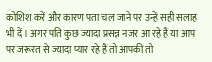कोशिश करें और कारण पता चल जाने पर उन्हें सही सलाह भी दें। अगर पति कुछ ज्यादा प्रसन्न नजर आ रहे हैं या आप पर जरूरत से ज्यादा प्यार रहे हैं तो आपकी तो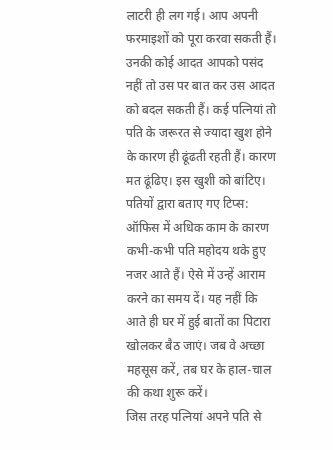लाटरी ही लग गई। आप अपनी फरमाइशों को पूरा करवा सकती हैं। उनकी कोई आदत आपको पसंद नहीं तो उस पर बात कर उस आदत को बदल सकती हैं। कई पत्नियां तो पति के जरूरत से ज्यादा खुश होने के कारण ही ढूंढती रहती हैं। कारण मत ढूंढिए। इस खुशी को बांटिए।
पतियों द्वारा बताए गए टिप्स:
ऑफिस में अधिक काम के कारण कभी-कभी पति महोदय थके हुए नजर आते हैं। ऐसे में उन्हें आराम करने का समय दें। यह नहीं कि आते ही घर में हुई बातों का पिटारा खोलकर बैठ जाएं। जब वे अच्छा महसूस करें, तब घर के हाल-चाल की कथा शुरू करें।
जिस तरह पत्नियां अपने पति से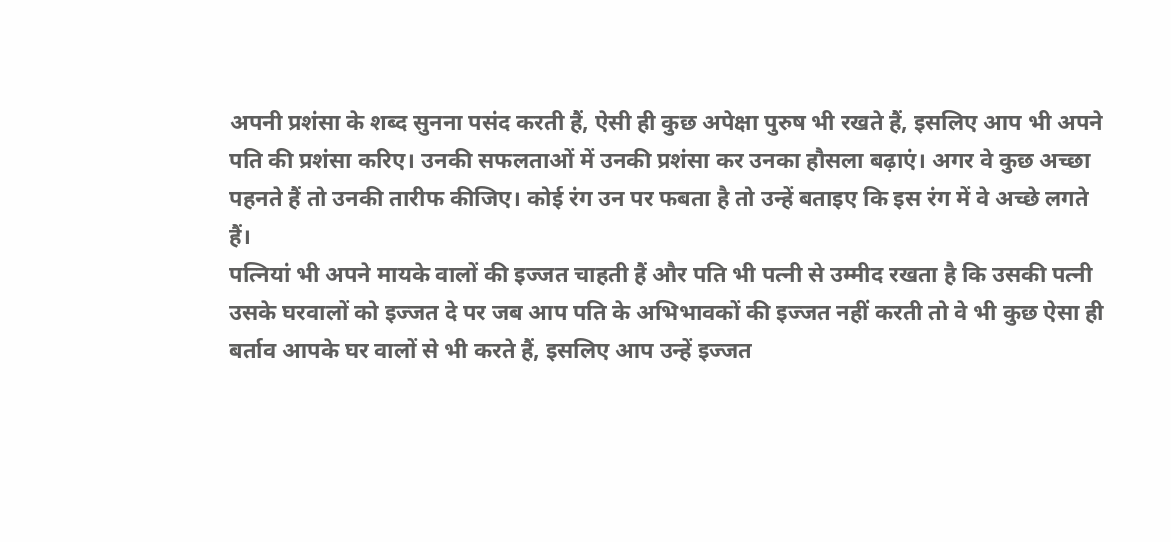अपनी प्रशंसा के शब्द सुनना पसंद करती हैं, ऐसी ही कुछ अपेक्षा पुरुष भी रखते हैं, इसलिए आप भी अपने पति की प्रशंसा करिए। उनकी सफलताओं में उनकी प्रशंसा कर उनका हौसला बढ़ाएं। अगर वे कुछ अच्छा पहनते हैं तो उनकी तारीफ कीजिए। कोई रंग उन पर फबता है तो उन्हें बताइए कि इस रंग में वे अच्छे लगते हैं।
पत्नियां भी अपने मायके वालों की इज्जत चाहती हैं और पति भी पत्नी से उम्मीद रखता है कि उसकी पत्नी उसके घरवालों को इज्जत दे पर जब आप पति के अभिभावकों की इज्जत नहीं करती तो वे भी कुछ ऐसा ही बर्ताव आपके घर वालों से भी करते हैं, इसलिए आप उन्हें इज्जत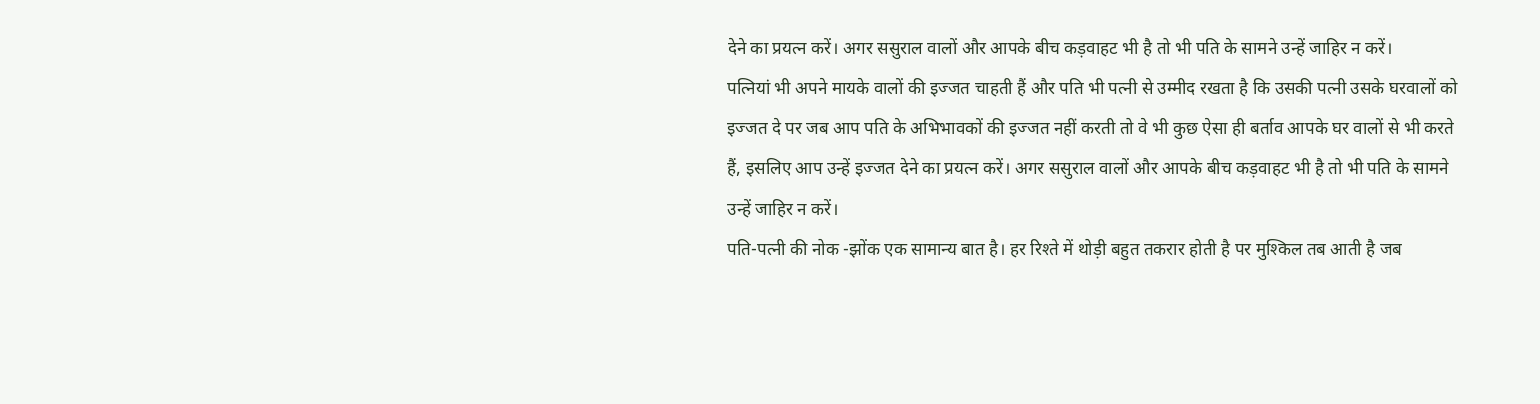देने का प्रयत्न करें। अगर ससुराल वालों और आपके बीच कड़वाहट भी है तो भी पति के सामने उन्हें जाहिर न करें।
पत्नियां भी अपने मायके वालों की इज्जत चाहती हैं और पति भी पत्नी से उम्मीद रखता है कि उसकी पत्नी उसके घरवालों को इज्जत दे पर जब आप पति के अभिभावकों की इज्जत नहीं करती तो वे भी कुछ ऐसा ही बर्ताव आपके घर वालों से भी करते हैं, इसलिए आप उन्हें इज्जत देने का प्रयत्न करें। अगर ससुराल वालों और आपके बीच कड़वाहट भी है तो भी पति के सामने उन्हें जाहिर न करें।
पति-पत्नी की नोक -झोंक एक सामान्य बात है। हर रिश्ते में थोड़ी बहुत तकरार होती है पर मुश्किल तब आती है जब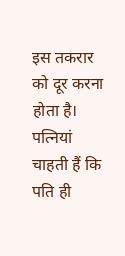इस तकरार को दूर करना होता है। पत्नियां चाहती हैं कि पति ही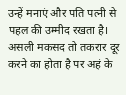उन्हें मनाएं और पति पत्नी से पहल की उम्मीद रखता है। असली मकसद तो तकरार दूर करने का होता है पर अहं के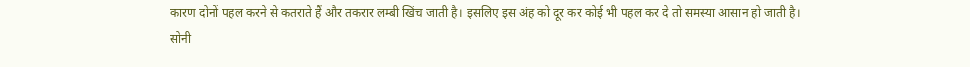कारण दोनों पहल करने से कतराते हैं और तकरार लम्बी खिंच जाती है। इसलिए इस अंह को दूर कर कोई भी पहल कर दे तो समस्या आसान हो जाती है।
सोनी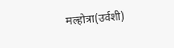मल्होत्रा(उर्वशी)